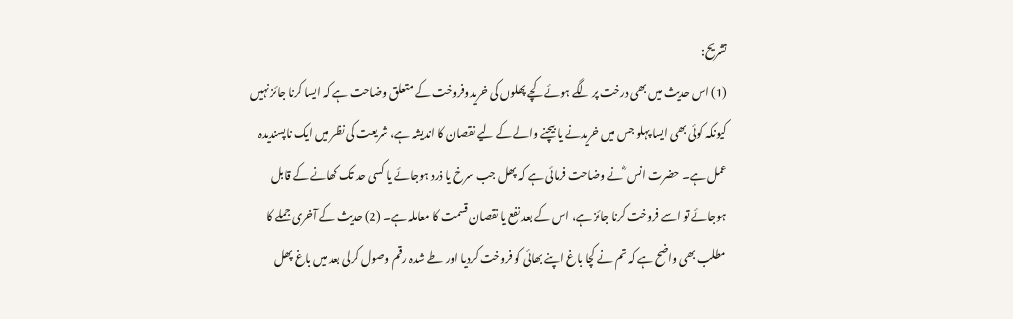تشریح:
(1) اس حدیث میں بھی درخت پر لگے ہوئے کچے پھلوں کی خریدوفروخت کے متعلق وضاحت ہے کہ ایسا کرنا جائز نہیں کیونکہ کوئی بھی ایسا پہلو جس میں خریدنے یا بیچنے والے کے لیے نقصان کا اندیشہ ہے، شریعت کی نظر میں ایک ناپسندیدہ عمل ہے۔ حضرت انس ؓ نے وضاحت فرمائی ہے کہ پھل جب سرخ یا ذرد ہوجائے یا کسی حد تک کھانے کے قابل ہوجائے تو اسے فروخت کرنا جائز ہے، اس کے بعد نفع یا نقصان قسمت کا معاملہ ہے۔ (2) حدیث کے آخری جملے کا مطلب بھی واضح ہے کہ تم نے کچا باغ اپنے بھائی کو فروخت کردیا اور طے شدہ رقم وصول کرلی بعد میں باغ پھل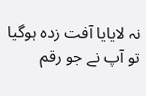نہ لایایا آفت زدہ ہوگیا تو آپ نے جو رقم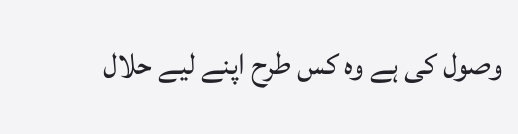وصول کی ہے وہ کس طرح اپنے لیے حلال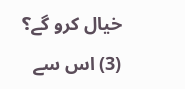خیال کرو گے؟ (3) اس سے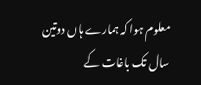معلوم ہوا کہ ہمارے ہاں دوتین سال تک باغات کے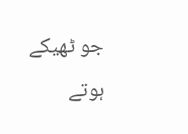جو ٹھیکے ہوتے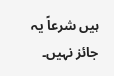ہیں شرعاً یہ جائز نہیں۔